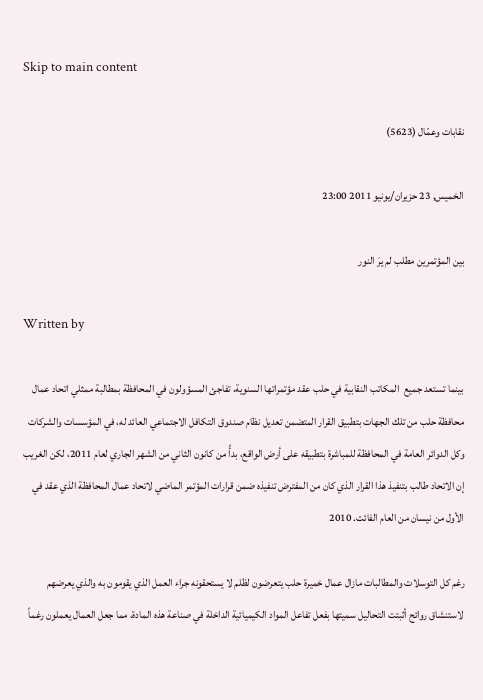Skip to main content

نقابات وعمّال (5623)

الخميس, 23 حزيران/يونيو 2011 23:00

بين المؤتمرين مطلب لم يرَ النور

Written by

بينما تستعد جميع  المكاتب النقابية في حلب عقد مؤتمراتها السنوية، تفاجئ المسؤولون في المحافظة بمطالبة ممثلي اتحاد عمال محافظة حلب من تلك الجهات بتطبيق القرار المتضمن تعديل نظام صندوق التكافل الاجتماعي العائد له، في المؤسسات والشركات وكل الدوائر العامة في المحافظة للمباشرة بتطبيقه على أرض الواقع، بدأً من كانون الثاني من الشهر الجاري لعام 2011، لكن الغريب إن الاتحاد طالب بتنفيذ هذا القرار الذي كان من المفترض تنفيذه ضمن قرارات المؤتمر الماضي لاتحاد عمال المحافظة الذي عقد في الأول من نيسان من العام الفائت. 2010

رغم كل التوسلات والمطالبات مازال عمال خميرة حلب يتعرضون لظلم لا يستحقونه جراء العمل الذي يقومون به والذي يعرضهم لاستنشاق روائح أثبتت التحاليل سميتها بفعل تفاعل المواد الكيميائية الداخلة في صناعة هذه المادة، مما جعل العمال يعملون رغماً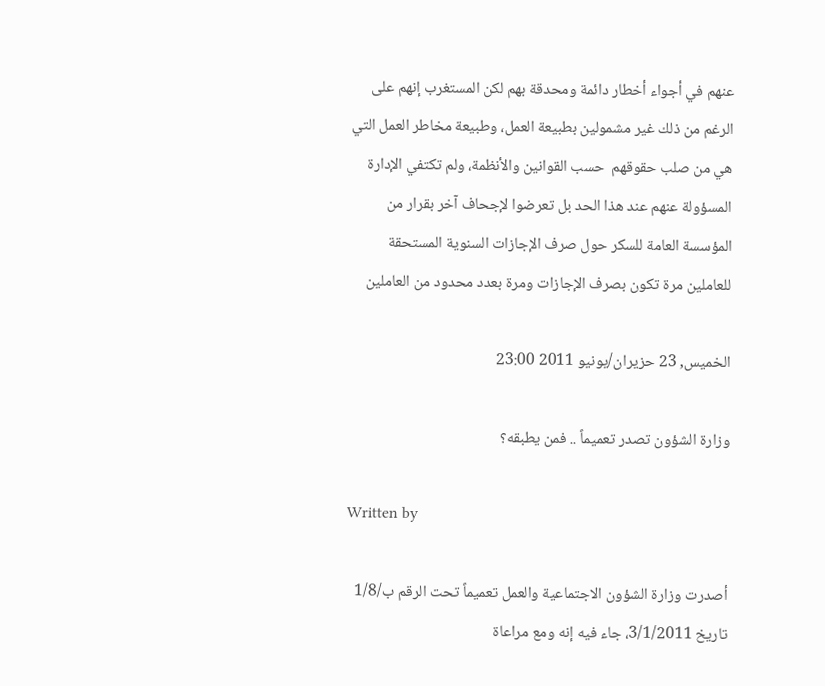عنهم في أجواء أخطار دائمة ومحدقة بهم لكن المستغرب إنهم على الرغم من ذلك غير مشمولين بطبيعة العمل، وطبيعة مخاطر العمل التي هي من صلب حقوقهم  حسب القوانين والأنظمة، ولم تكتفي الإدارة المسؤولة عنهم عند هذا الحد بل تعرضوا لإجحاف آخر بقرار من المؤسسة العامة للسكر حول صرف الإجازات السنوية المستحقة للعاملين مرة تكون بصرف الإجازات ومرة بعدد محدود من العاملين

الخميس, 23 حزيران/يونيو 2011 23:00

وزارة الشؤون تصدر تعميماً .. فمن يطبقه؟

Written by

أصدرت وزارة الشؤون الاجتماعية والعمل تعميماً تحت الرقم ب/1/8 تاريخ 3/1/2011، جاء فيه إنه ومع مراعاة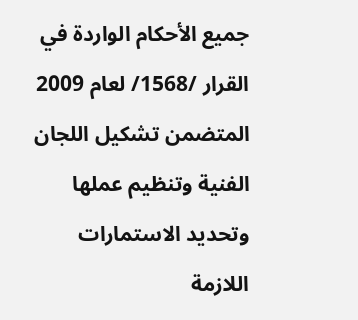جميع الأحكام الواردة في القرار /1568/ لعام 2009 المتضمن تشكيل اللجان الفنية وتنظيم عملها وتحديد الاستمارات اللازمة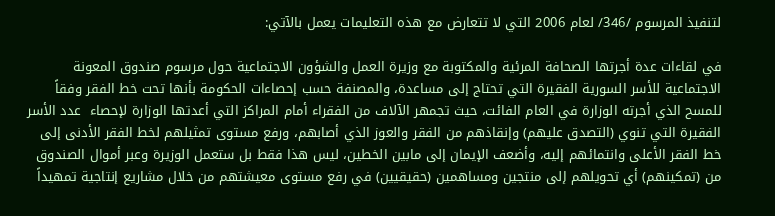لتنفيذ المرسوم /346/ لعام 2006 التي لا تتعارض مع هذه التعليمات يعمل بالآتي:

في لقاءات عدة أجرتها الصحافة المرئية والمكتوبة مع وزيرة العمل والشؤون الاجتماعية حول مرسوم صندوق المعونة الاجتماعية للأسر السورية الفقيرة التي تحتاج إلى مساعدة، والمصنفة حسب إحصاءات الحكومة بأنها تحت خط الفقر وفقاً للمسح الذي أجرته الوزارة في العام الفائت، حيث تجمهر الآلاف من الفقراء أمام المراكز التي أعدتها الوزارة لإحصاء  عدد الأسر الفقيرة التي تنوي (التصدق عليهم) وإنقاذهم من الفقر والعوز الذي أصابهم، ورفع مستوى تمثيلهم لخط الفقر الأدنى إلى خط الفقر الأعلى وانتمائهم إليه، وأضعف الإيمان إلى مابين الخطين، ليس هذا فقط بل ستعمل الوزيرة وعبر أموال الصندوق من (تمكينهم) أي تحويلهم إلى منتجين ومساهمين (حقيقيين) في رفع مستوى معيشتهم من خلال مشاريع إنتاجية تمهيداً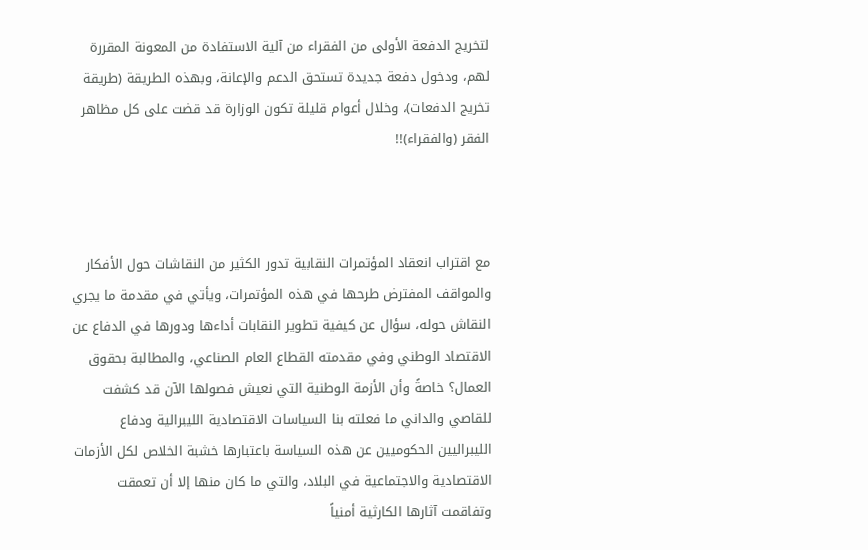لتخريج الدفعة الأولى من الفقراء من آلية الاستفادة من المعونة المقررة لهم، ودخول دفعة جديدة تستحق الدعم والإعانة، وبهذه الطريقة (طريقة تخريج الدفعات)، وخلال أعوام قليلة تكون الوزارة قد قضت على كل مظاهر الفقر (والفقراء)!!



مع اقتراب انعقاد المؤتمرات النقابية تدور الكثير من النقاشات حول الأفكار والمواقف المفترض طرحها في هذه المؤتمرات، ويأتي في مقدمة ما يجري النقاش حوله، سؤال عن كيفية تطوير النقابات أداءها ودورها في الدفاع عن الاقتصاد الوطني وفي مقدمته القطاع العام الصناعي، والمطالبة بحقوق العمال؟ خاصةً وأن الأزمة الوطنية التي نعيش فصولها الآن قد كشفت للقاصي والداني ما فعلته بنا السياسات الاقتصادية الليبرالية ودفاع الليبراليين الحكوميين عن هذه السياسة باعتبارها خشبة الخلاص لكل الأزمات الاقتصادية والاجتماعية في البلاد، والتي ما كان منها إلا أن تعمقت وتفاقمت آثارها الكارثية أمنياً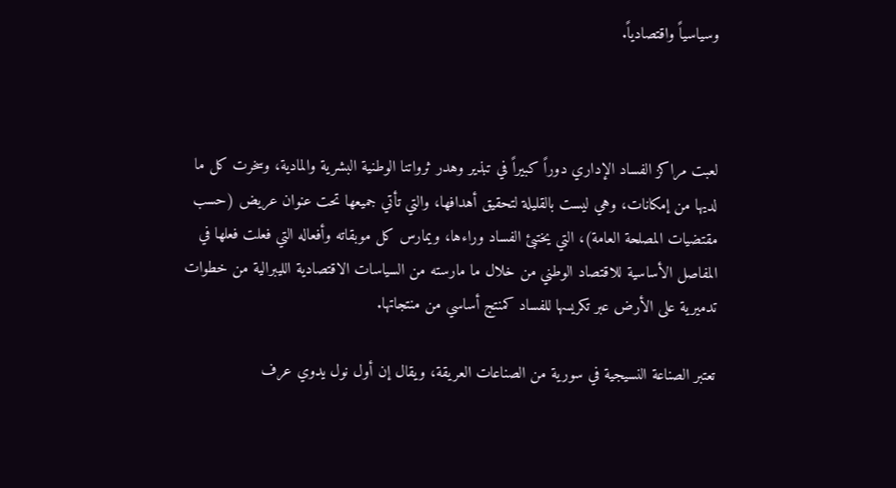وسياسياً واقتصادياً.



لعبت مراكز الفساد الإداري دوراً كبيراً في تبذير وهدر ثرواتنا الوطنية البشرية والمادية، وسخرت كل ما لديها من إمكانات، وهي ليست بالقليلة لتحقيق أهدافها، والتي تأتي جميعها تحت عنوان عريض (حسب مقتضيات المصلحة العامة)، التي يختبئ الفساد وراءها، ويمارس كل موبقاته وأفعاله التي فعلت فعلها في المفاصل الأساسية للاقتصاد الوطني من خلال ما مارسته من السياسات الاقتصادية الليبرالية من خطوات تدميرية على الأرض عبر تكريسها للفساد كمنتج أساسي من منتجاتها.

تعتبر الصناعة النسيجية في سورية من الصناعات العريقة، ويقال إن أول نول يدوي عرف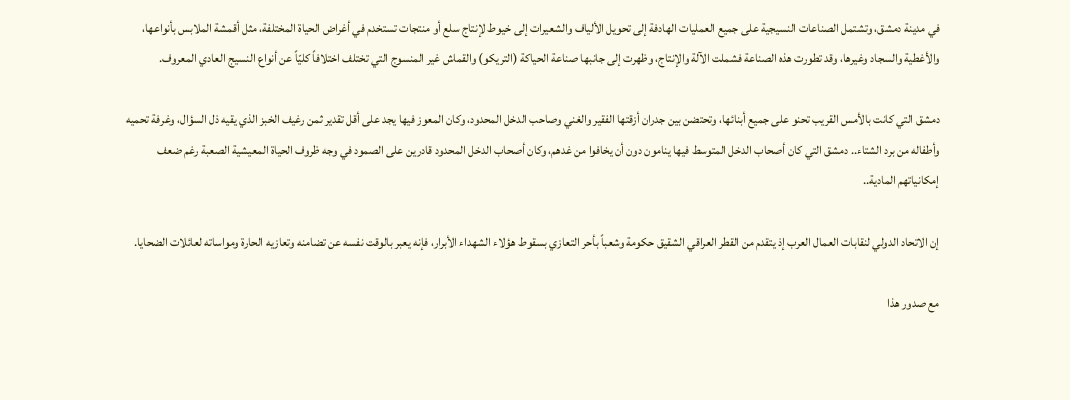في مدينة دمشق، وتشتمل الصناعات النسيجية على جميع العمليات الهادفة إلى تحويل الألياف والشعيرات إلى خيوط لإنتاج سلع أو منتجات تستخدم في أغراض الحياة المختلفة، مثل أقمشة الملابس بأنواعها، والأغطية والسجاد وغيرها، وقد تطورت هذه الصناعة فشملت الآلة والإنتاج، وظهرت إلى جانبها صناعة الحياكة (التريكو) والقماش غير المنسوج التي تختلف اختلافاً كليّاً عن أنواع النسيج العادي المعروف.

دمشق التي كانت بالأمس القريب تحنو على جميع أبنائها، وتحتضن بين جدران أزقتها الفقير والغني وصاحب الدخل المحدود، وكان المعوز فيها يجد على أقل تقدير ثمن رغيف الخبز الذي يقيه ذل السؤال، وغرفة تحميه وأطفاله من برد الشتاء.. دمشق التي كان أصحاب الدخل المتوسط فيها ينامون دون أن يخافوا من غدهم، وكان أصحاب الدخل المحدود قادرين على الصمود في وجه ظروف الحياة المعيشية الصعبة رغم ضعف إمكانياتهم المادية..

إن الاتحاد الدولي لنقابات العمال العرب إذ يتقدم من القطر العراقي الشقيق حكومة وشعباً بأحر التعازي بسقوط هؤلاء الشهداء الأبرار، فإنه يعبر بالوقت نفسه عن تضامنه وتعازيه الحارة ومواساته لعائلات الضحايا.

مع صدور هذا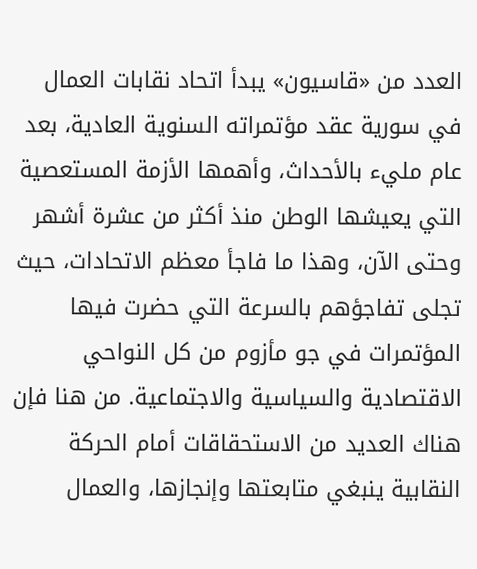العدد من «قاسيون» يبدأ اتحاد نقابات العمال في سورية عقد مؤتمراته السنوية العادية، بعد عام مليء بالأحداث، وأهمها الأزمة المستعصية التي يعيشها الوطن منذ أكثر من عشرة أشهر وحتى الآن، وهذا ما فاجأ معظم الاتحادات، حيث تجلى تفاجؤهم بالسرعة التي حضرت فيها المؤتمرات في جو مأزوم من كل النواحي الاقتصادية والسياسية والاجتماعية. من هنا فإن هناك العديد من الاستحقاقات أمام الحركة النقابية ينبغي متابعتها وإنجازها، والعمال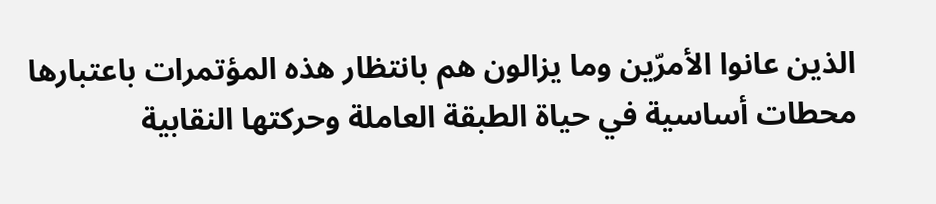الذين عانوا الأمرّين وما يزالون هم بانتظار هذه المؤتمرات باعتبارها محطات أساسية في حياة الطبقة العاملة وحركتها النقابية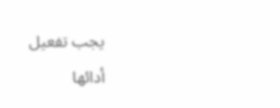يجب تفعيل أدائها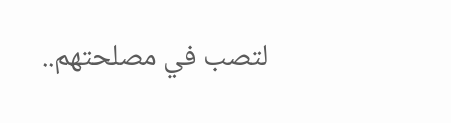لتصب في مصلحتهم..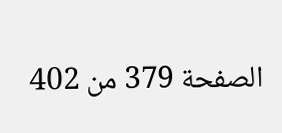الصفحة 379 من 402